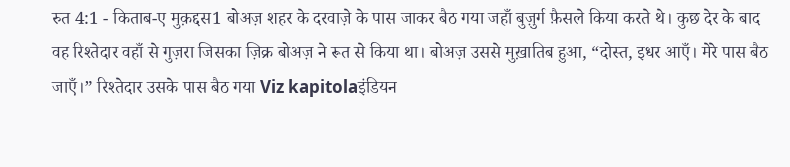रुत 4:1 - किताब-ए मुक़द्दस1 बोअज़ शहर के दरवाज़े के पास जाकर बैठ गया जहाँ बुज़ुर्ग फ़ैसले किया करते थे। कुछ देर के बाद वह रिश्तेदार वहाँ से गुज़रा जिसका ज़िक्र बोअज़ ने रूत से किया था। बोअज़ उससे मुख़ातिब हुआ, “दोस्त, इधर आएँ। मेरे पास बैठ जाएँ।” रिश्तेदार उसके पास बैठ गया Viz kapitolaइंडियन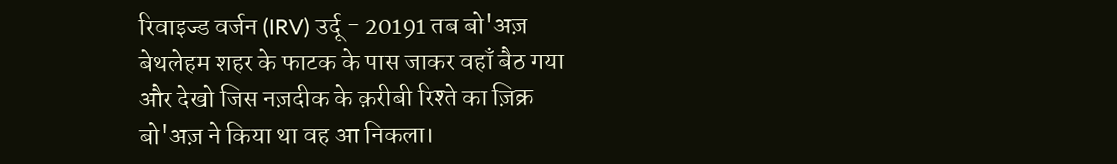रिवाइज्ड वर्जन (IRV) उर्दू - 20191 तब बो'अज़ बेथलेहम शहर के फाटक के पास जाकर वहाँ बैठ गया और देखो जिस नज़दीक के क़रीबी रिश्ते का ज़िक्र बो'अज़ ने किया था वह आ निकला।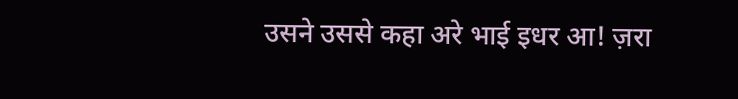उसने उससे कहा अरे भाई इधर आ! ज़रा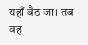यहाँ बैठ जा। तब वह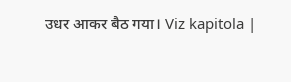उधर आकर बैठ गया। Viz kapitola |